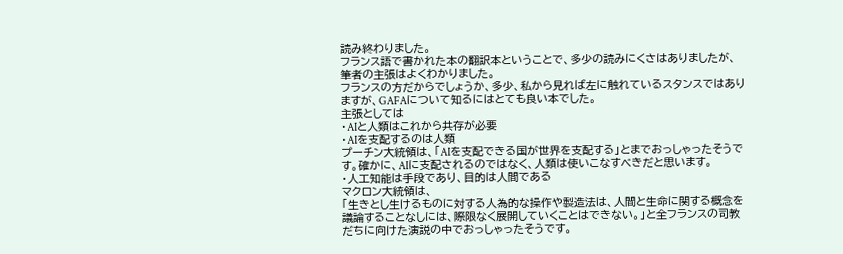読み終わりました。
フランス語で書かれた本の翻訳本ということで、多少の読みにくさはありましたが、筆者の主張はよくわかりました。
フランスの方だからでしょうか、多少、私から見れば左に触れているスタンスではありますが、GAFAについて知るにはとても良い本でした。
主張としては
・AIと人類はこれから共存が必要
・AIを支配するのは人類
プーチン大統領は、「AIを支配できる国が世界を支配する」とまでおっしゃったそうです。確かに、AIに支配されるのではなく、人類は使いこなすべきだと思います。
・人工知能は手段であり、目的は人間である
マクロン大統領は、
「生きとし生けるものに対する人為的な操作や製造法は、人間と生命に関する概念を議論することなしには、際限なく展開していくことはできない。」と全フランスの司教だちに向けた演説の中でおっしゃったそうです。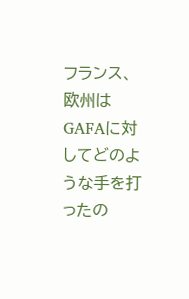フランス、欧州はGAFAに対してどのような手を打ったの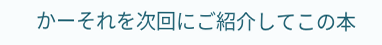かーそれを次回にご紹介してこの本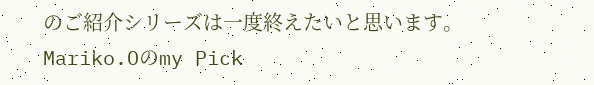のご紹介シリーズは一度終えたいと思います。
Mariko.Oのmy Pick